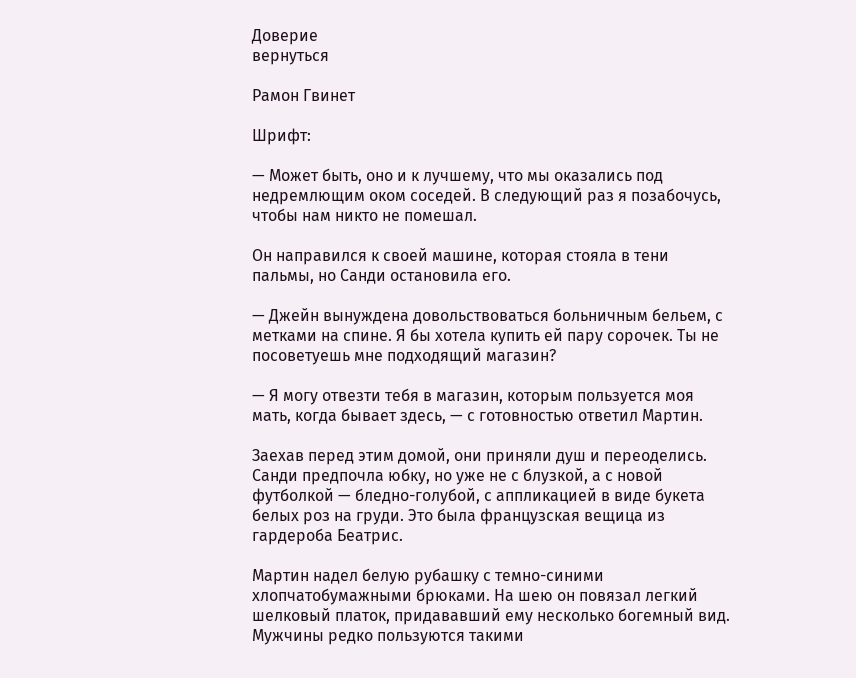Доверие
вернуться

Рамон Гвинет

Шрифт:

— Может быть, оно и к лучшему, что мы оказались под недремлющим оком соседей. В следующий раз я позабочусь, чтобы нам никто не помешал.

Он направился к своей машине, которая стояла в тени пальмы, но Санди остановила его.

— Джейн вынуждена довольствоваться больничным бельем, с метками на спине. Я бы хотела купить ей пару сорочек. Ты не посоветуешь мне подходящий магазин?

— Я могу отвезти тебя в магазин, которым пользуется моя мать, когда бывает здесь, — с готовностью ответил Мартин.

Заехав перед этим домой, они приняли душ и переоделись. Санди предпочла юбку, но уже не с блузкой, а с новой футболкой — бледно-голубой, с аппликацией в виде букета белых роз на груди. Это была французская вещица из гардероба Беатрис.

Мартин надел белую рубашку с темно-синими хлопчатобумажными брюками. На шею он повязал легкий шелковый платок, придававший ему несколько богемный вид. Мужчины редко пользуются такими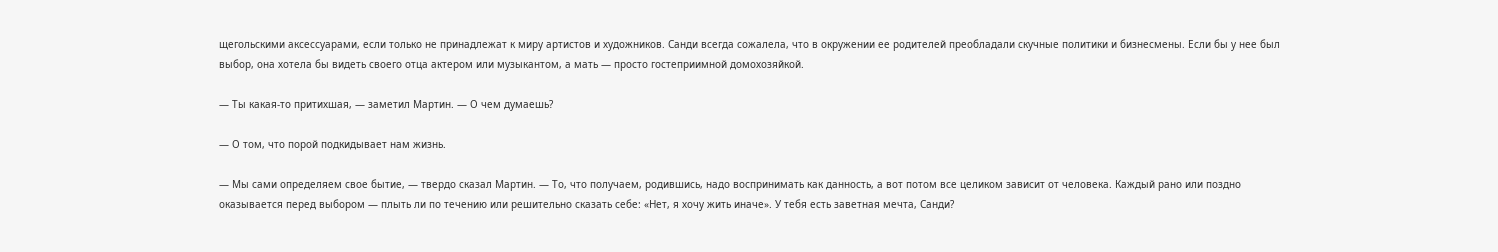щегольскими аксессуарами, если только не принадлежат к миру артистов и художников. Санди всегда сожалела, что в окружении ее родителей преобладали скучные политики и бизнесмены. Если бы у нее был выбор, она хотела бы видеть своего отца актером или музыкантом, а мать — просто гостеприимной домохозяйкой.

— Ты какая-то притихшая, — заметил Мартин. — О чем думаешь?

— О том, что порой подкидывает нам жизнь.

— Мы сами определяем свое бытие, — твердо сказал Мартин. — То, что получаем, родившись, надо воспринимать как данность, а вот потом все целиком зависит от человека. Каждый рано или поздно оказывается перед выбором — плыть ли по течению или решительно сказать себе: «Нет, я хочу жить иначе». У тебя есть заветная мечта, Санди?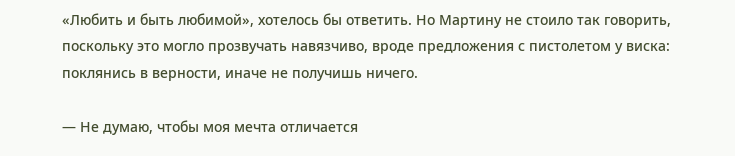«Любить и быть любимой», хотелось бы ответить. Но Мартину не стоило так говорить, поскольку это могло прозвучать навязчиво, вроде предложения с пистолетом у виска: поклянись в верности, иначе не получишь ничего.

— Не думаю, чтобы моя мечта отличается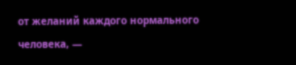от желаний каждого нормального человека, —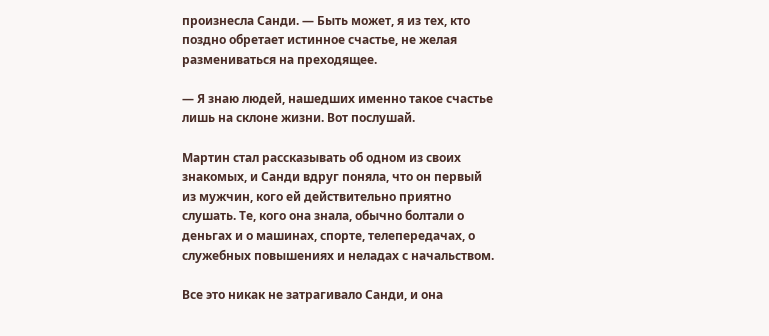произнесла Санди. — Быть может, я из тех, кто поздно обретает истинное счастье, не желая размениваться на преходящее.

— Я знаю людей, нашедших именно такое счастье лишь на склоне жизни. Вот послушай.

Мартин стал рассказывать об одном из своих знакомых, и Санди вдруг поняла, что он первый из мужчин, кого ей действительно приятно слушать. Те, кого она знала, обычно болтали о деньгах и о машинах, спорте, телепередачах, о служебных повышениях и неладах с начальством.

Все это никак не затрагивало Санди, и она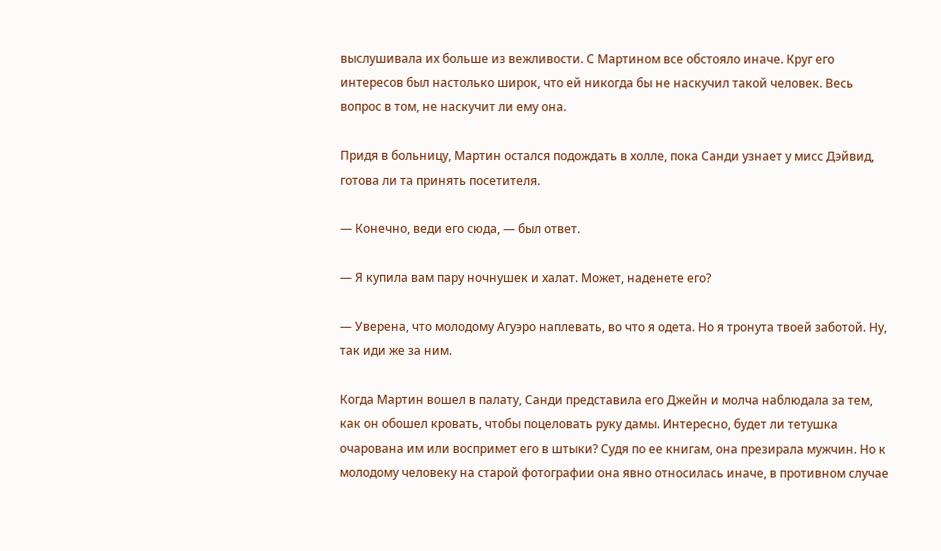выслушивала их больше из вежливости. С Мартином все обстояло иначе. Круг его интересов был настолько широк, что ей никогда бы не наскучил такой человек. Весь вопрос в том, не наскучит ли ему она.

Придя в больницу, Мартин остался подождать в холле, пока Санди узнает у мисс Дэйвид, готова ли та принять посетителя.

— Конечно, веди его сюда, — был ответ.

— Я купила вам пару ночнушек и халат. Может, наденете его?

— Уверена, что молодому Агуэро наплевать, во что я одета. Но я тронута твоей заботой. Ну, так иди же за ним.

Когда Мартин вошел в палату, Санди представила его Джейн и молча наблюдала за тем, как он обошел кровать, чтобы поцеловать руку дамы. Интересно, будет ли тетушка очарована им или воспримет его в штыки? Судя по ее книгам, она презирала мужчин. Но к молодому человеку на старой фотографии она явно относилась иначе, в противном случае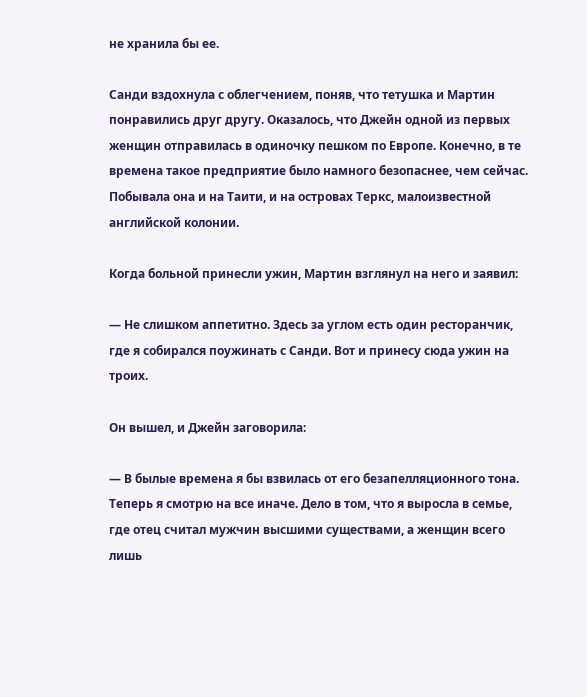не хранила бы ее.

Санди вздохнула с облегчением, поняв, что тетушка и Мартин понравились друг другу. Оказалось, что Джейн одной из первых женщин отправилась в одиночку пешком по Европе. Конечно, в те времена такое предприятие было намного безопаснее, чем сейчас. Побывала она и на Таити, и на островах Теркс, малоизвестной английской колонии.

Когда больной принесли ужин, Мартин взглянул на него и заявил:

— Не слишком аппетитно. Здесь за углом есть один ресторанчик, где я собирался поужинать с Санди. Вот и принесу сюда ужин на троих.

Он вышел, и Джейн заговорила:

— В былые времена я бы взвилась от его безапелляционного тона. Теперь я смотрю на все иначе. Дело в том, что я выросла в семье, где отец считал мужчин высшими существами, а женщин всего лишь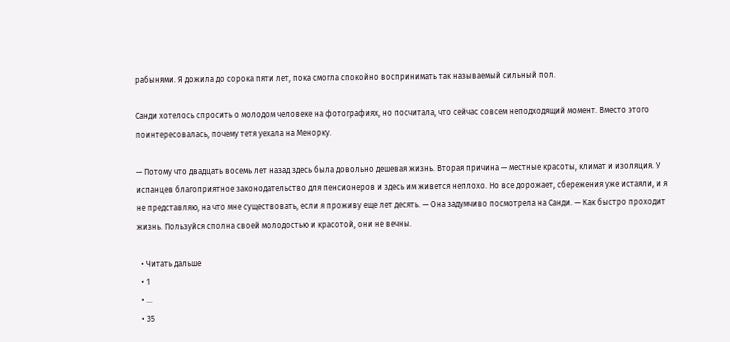рабынями. Я дожила до сорока пяти лет, пока смогла спокойно воспринимать так называемый сильный пол.

Санди хотелось спросить о молодом человеке на фотографиях, но посчитала, что сейчас совсем неподходящий момент. Вместо этого поинтересовалась, почему тетя уехала на Менорку.

— Потому что двадцать восемь лет назад здесь была довольно дешевая жизнь. Вторая причина — местные красоты, климат и изоляция. У испанцев благоприятное законодательство для пенсионеров и здесь им живется неплохо. Но все дорожает, сбережения уже истаяли, и я не представляю, на что мне существовать, если я проживу еще лет десять. — Она задумчиво посмотрела на Санди. — Как быстро проходит жизнь. Пользуйся сполна своей молодостью и красотой, они не вечны.

  • Читать дальше
  • 1
  • ...
  • 35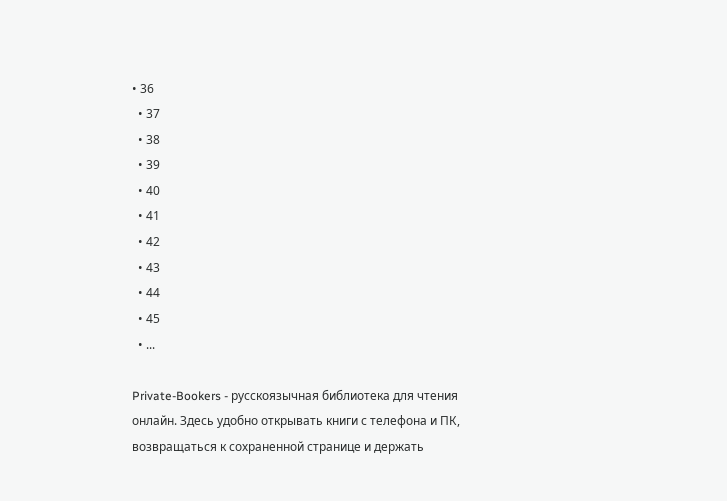• 36
  • 37
  • 38
  • 39
  • 40
  • 41
  • 42
  • 43
  • 44
  • 45
  • ...

Private-Bookers - русскоязычная библиотека для чтения онлайн. Здесь удобно открывать книги с телефона и ПК, возвращаться к сохраненной странице и держать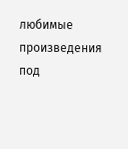любимые произведения под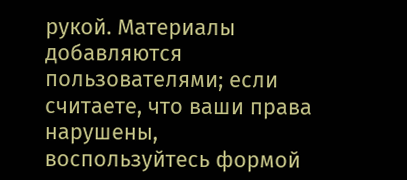рукой. Материалы добавляются пользователями; если считаете, что ваши права нарушены, воспользуйтесь формой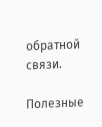обратной связи.

Полезные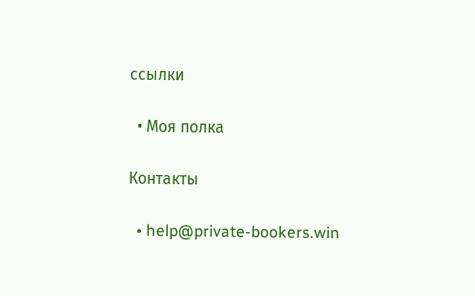ссылки

  • Моя полка

Контакты

  • help@private-bookers.win